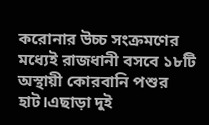করোনার উচ্চ সংক্রমণের মধ্যেই রাজধানী বসবে ১৮টি অস্থায়ী কোরবানি পশুর হাট।এছাড়া দুই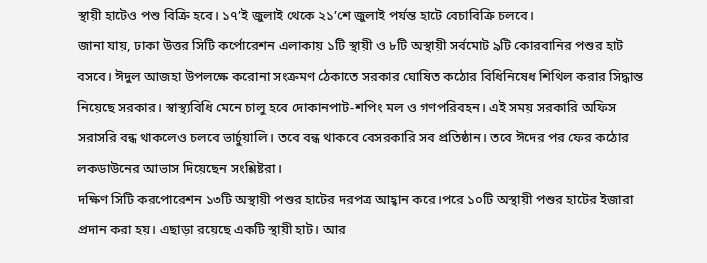স্থায়ী হাটেও পশু বিক্রি হবে। ১৭’ই জুলাই থেকে ২১’শে জুলাই পর্যন্ত হাটে বেচাবিক্রি চলবে।
জানা যায়, ঢাকা উত্তর সিটি কর্পোরেশন এলাকায় ১টি স্থায়ী ও ৮টি অস্থায়ী সর্বমোট ৯টি কোরবানির পশুর হাট বসবে। ঈদুল আজহা উপলক্ষে করোনা সংক্রমণ ঠেকাতে সরকার ঘোষিত কঠোর বিধিনিষেধ শিথিল করার সিদ্ধান্ত নিয়েছে সরকার। স্বাস্থ্যবিধি মেনে চালু হবে দোকানপাট-শপিং মল ও গণপরিবহন। এই সময় সরকারি অফিস সরাসরি বন্ধ থাকলেও চলবে ভার্চুয়ালি। তবে বন্ধ থাকবে বেসরকারি সব প্রতিষ্ঠান। তবে ঈদের পর ফের কঠোর লকডাউনের আভাস দিয়েছেন সংশ্লিষ্টরা।
দক্ষিণ সিটি করপোরেশন ১৩টি অস্থায়ী পশুর হাটের দরপত্র আহ্বান করে।পরে ১০টি অস্থায়ী পশুর হাটের ইজারা প্রদান করা হয়। এছাড়া রয়েছে একটি স্থায়ী হাট। আর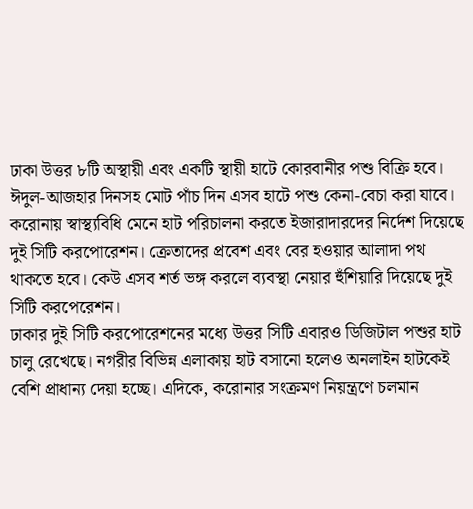ঢাকা উত্তর ৮টি অস্থায়ী এবং একটি স্থায়ী হাটে কোরবানীর পশু বিক্রি হবে। ঈদুল-আজহার দিনসহ মোট পাঁচ দিন এসব হাটে পশু কেনা-বেচা করা যাবে। করোনায় স্বাস্থ্যবিধি মেনে হাট পরিচালনা করতে ইজারাদারদের নির্দেশ দিয়েছে দুই সিটি করপোরেশন। ক্রেতাদের প্রবেশ এবং বের হওয়ার আলাদা পথ থাকতে হবে। কেউ এসব শর্ত ভঙ্গ করলে ব্যবস্থা নেয়ার হুঁশিয়ারি দিয়েছে দুই সিটি করপেরেশন।
ঢাকার দুই সিটি করপোরেশনের মধ্যে উত্তর সিটি এবারও ডিজিটাল পশুর হাট চালু রেখেছে। নগরীর বিভিন্ন এলাকায় হাট বসানো হলেও অনলাইন হাটকেই বেশি প্রাধান্য দেয়া হচ্ছে। এদিকে, করোনার সংক্রমণ নিয়ন্ত্রণে চলমান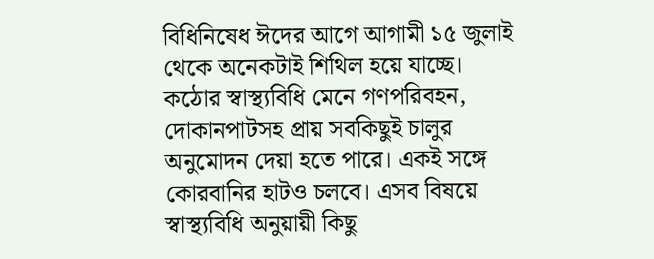বিধিনিষেধ ঈদের আগে আগামী ১৫ জুলাই থেকে অনেকটাই শিথিল হয়ে যাচ্ছে। কঠোর স্বাস্থ্যবিধি মেনে গণপরিবহন, দোকানপাটসহ প্রায় সবকিছুই চালুর অনুমোদন দেয়া হতে পারে। একই সঙ্গে কোরবানির হাটও চলবে। এসব বিষয়ে স্বাস্থ্যবিধি অনুয়ায়ী কিছু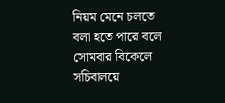নিয়ম মেনে চলতে বলা হতে পারে বলে সোমবার বিকেলে সচিবালয়ে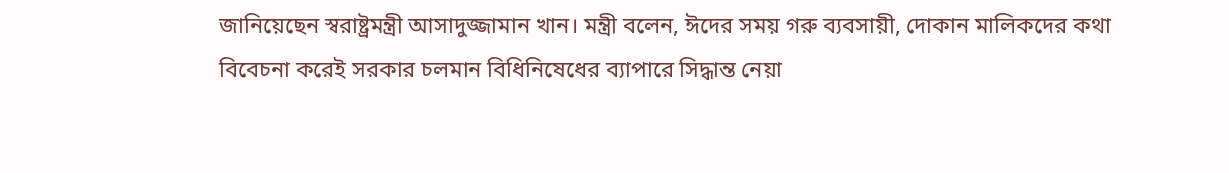জানিয়েছেন স্বরাষ্ট্রমন্ত্রী আসাদুজ্জামান খান। মন্ত্রী বলেন, ঈদের সময় গরু ব্যবসায়ী, দোকান মালিকদের কথা বিবেচনা করেই সরকার চলমান বিধিনিষেধের ব্যাপারে সিদ্ধান্ত নেয়া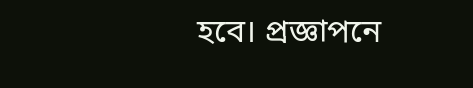হবে। প্রজ্ঞাপনে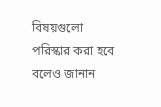বিষয়গুলো পরিস্কার করা হবে বলেও জানান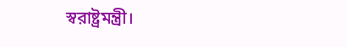স্বরাষ্ট্রমন্ত্রী।